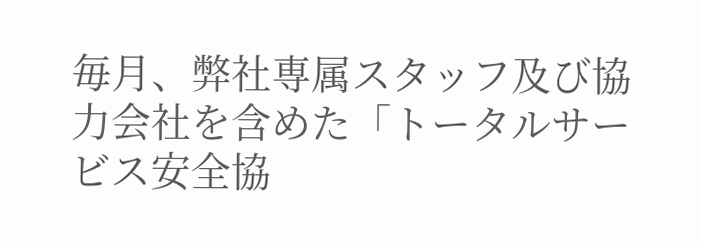毎月、弊社専属スタッフ及び協力会社を含めた「トータルサービス安全協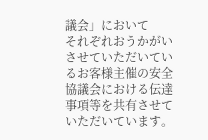議会」において
それぞれおうかがいさせていただいているお客様主催の安全協議会における伝達事項等を共有させていただいています。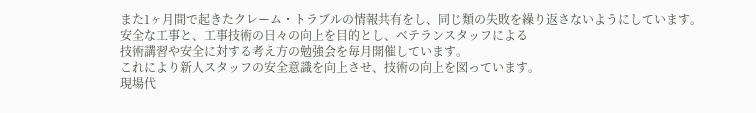また1ヶ月間で起きたクレーム・トラブルの情報共有をし、同じ類の失敗を繰り返さないようにしています。
安全な工事と、工事技術の日々の向上を目的とし、ベテランスタッフによる
技術講習や安全に対する考え方の勉強会を毎月開催しています。
これにより新人スタッフの安全意識を向上させ、技術の向上を図っています。
現場代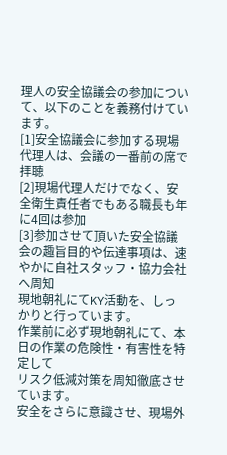理人の安全協議会の参加について、以下のことを義務付けています。
[1]安全協議会に参加する現場代理人は、会議の一番前の席で拝聴
[2]現場代理人だけでなく、安全衛生責任者でもある職長も年に4回は参加
[3]参加させて頂いた安全協議会の趣旨目的や伝達事項は、速やかに自社スタッフ・協力会社へ周知
現地朝礼にてKY活動を、しっかりと行っています。
作業前に必ず現地朝礼にて、本日の作業の危険性・有害性を特定して
リスク低減対策を周知徹底させています。
安全をさらに意識させ、現場外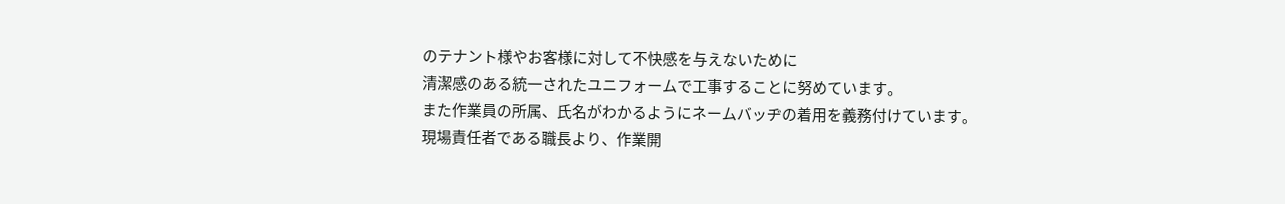のテナント様やお客様に対して不快感を与えないために
清潔感のある統一されたユニフォームで工事することに努めています。
また作業員の所属、氏名がわかるようにネームバッヂの着用を義務付けています。
現場責任者である職長より、作業開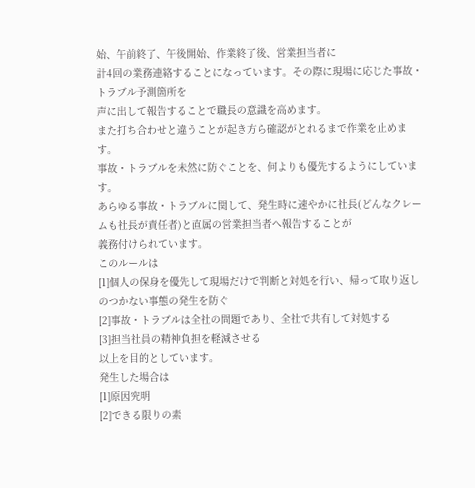始、午前終了、午後開始、作業終了後、営業担当者に
計4回の業務連絡することになっています。その際に現場に応じた事故・トラブル予測箇所を
声に出して報告することで職長の意識を高めます。
また打ち合わせと違うことが起き方ら確認がとれるまで作業を止めます。
事故・トラブルを未然に防ぐことを、何よりも優先するようにしています。
あらゆる事故・トラブルに関して、発生時に速やかに社長(どんなクレームも社長が責任者)と直属の営業担当者へ報告することが
義務付けられています。
このルールは
[1]個人の保身を優先して現場だけで判断と対処を行い、帰って取り返しのつかない事態の発生を防ぐ
[2]事故・トラブルは全社の問題であり、全社で共有して対処する
[3]担当社員の精神負担を軽減させる
以上を目的としています。
発生した場合は
[1]原因究明
[2]できる限りの素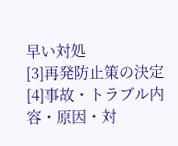早い対処
[3]再発防止策の決定
[4]事故・トラブル内容・原因・対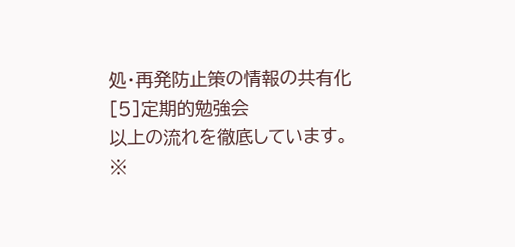処・再発防止策の情報の共有化
[5]定期的勉強会
以上の流れを徹底しています。
※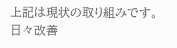上記は現状の取り組みです。日々改善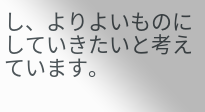し、よりよいものにしていきたいと考えています。